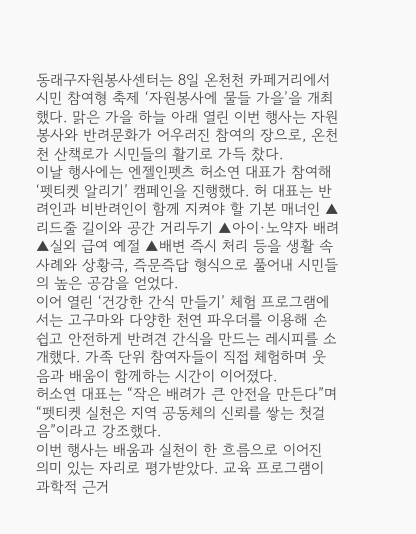동래구자원봉사센터는 8일 온천천 카페거리에서 시민 참여형 축제 ‘자원봉사에 물들 가을’을 개최했다. 맑은 가을 하늘 아래 열린 이번 행사는 자원봉사와 반려문화가 어우러진 참여의 장으로, 온천천 산책로가 시민들의 활기로 가득 찼다.
이날 행사에는 엔젤인펫츠 허소연 대표가 참여해 ‘펫티켓 알리기’ 캠페인을 진행했다. 허 대표는 반려인과 비반려인이 함께 지켜야 할 기본 매너인 ▲리드줄 길이와 공간 거리두기 ▲아이·노약자 배려 ▲실외 급여 예절 ▲배변 즉시 처리 등을 생활 속 사례와 상황극, 즉문즉답 형식으로 풀어내 시민들의 높은 공감을 얻었다.
이어 열린 ‘건강한 간식 만들기’ 체험 프로그램에서는 고구마와 다양한 천연 파우더를 이용해 손쉽고 안전하게 반려견 간식을 만드는 레시피를 소개했다. 가족 단위 참여자들이 직접 체험하며 웃음과 배움이 함께하는 시간이 이어졌다.
허소연 대표는 “작은 배려가 큰 안전을 만든다”며 “펫티켓 실천은 지역 공동체의 신뢰를 쌓는 첫걸음”이라고 강조했다.
이번 행사는 배움과 실천이 한 흐름으로 이어진 의미 있는 자리로 평가받았다. 교육 프로그램이 과학적 근거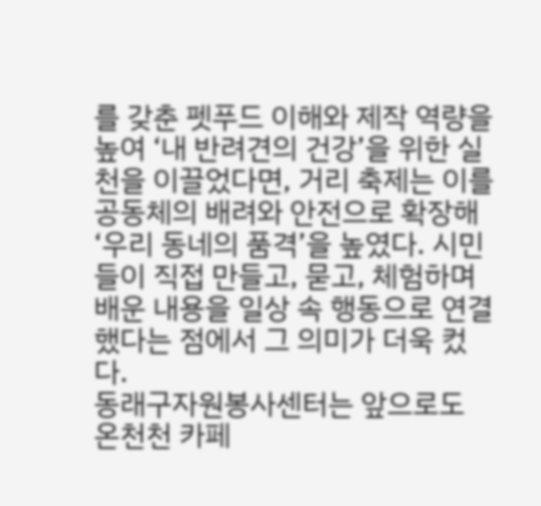를 갖춘 펫푸드 이해와 제작 역량을 높여 ‘내 반려견의 건강’을 위한 실천을 이끌었다면, 거리 축제는 이를 공동체의 배려와 안전으로 확장해 ‘우리 동네의 품격’을 높였다. 시민들이 직접 만들고, 묻고, 체험하며 배운 내용을 일상 속 행동으로 연결했다는 점에서 그 의미가 더욱 컸다.
동래구자원봉사센터는 앞으로도 온천천 카페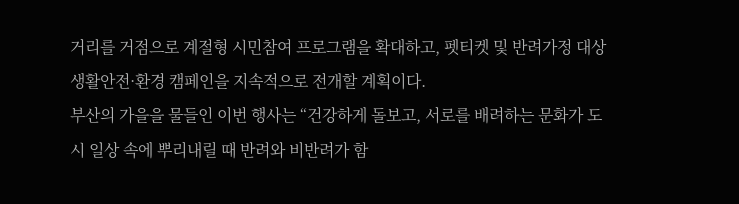거리를 거점으로 계절형 시민참여 프로그램을 확대하고, 펫티켓 및 반려가정 대상 생활안전·환경 캠페인을 지속적으로 전개할 계획이다.
부산의 가을을 물들인 이번 행사는 “건강하게 돌보고, 서로를 배려하는 문화가 도시 일상 속에 뿌리내릴 때 반려와 비반려가 함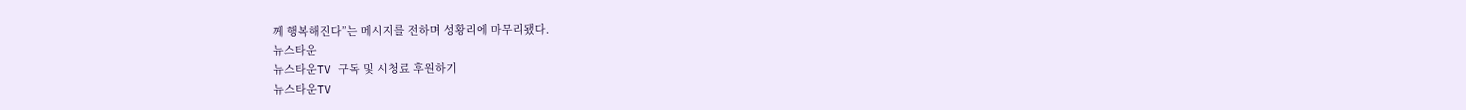께 행복해진다”는 메시지를 전하며 성황리에 마무리됐다.
뉴스타운
뉴스타운TV 구독 및 시청료 후원하기
뉴스타운TV